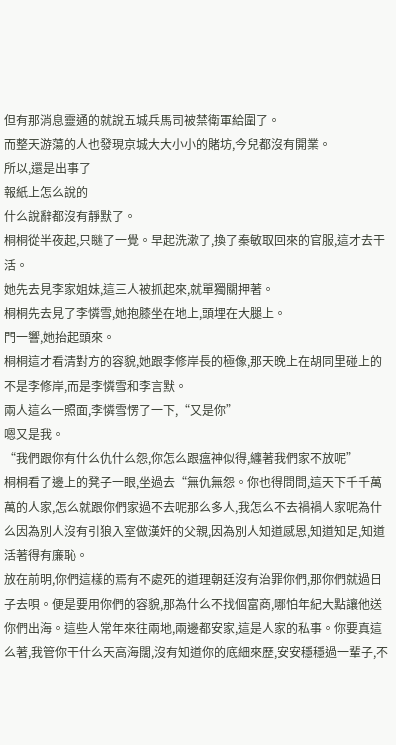但有那消息靈通的就說五城兵馬司被禁衛軍給圍了。
而整天游蕩的人也發現京城大大小小的賭坊,今兒都沒有開業。
所以,還是出事了
報紙上怎么說的
什么說辭都沒有靜默了。
桐桐從半夜起,只瞇了一覺。早起洗漱了,換了秦敏取回來的官服,這才去干活。
她先去見李家姐妹,這三人被抓起來,就單獨關押著。
桐桐先去見了李憐雪,她抱膝坐在地上,頭埋在大腿上。
門一響,她抬起頭來。
桐桐這才看清對方的容貌,她跟李修岸長的極像,那天晚上在胡同里碰上的不是李修岸,而是李憐雪和李言默。
兩人這么一照面,李憐雪愣了一下,“又是你”
嗯又是我。
“我們跟你有什么仇什么怨,你怎么跟瘟神似得,纏著我們家不放呢”
桐桐看了邊上的凳子一眼,坐過去“無仇無怨。你也得問問,這天下千千萬萬的人家,怎么就跟你們家過不去呢那么多人,我怎么不去禍禍人家呢為什么因為別人沒有引狼入室做漢奸的父親,因為別人知道感恩,知道知足,知道活著得有廉恥。
放在前明,你們這樣的焉有不處死的道理朝廷沒有治罪你們,那你們就過日子去唄。便是要用你們的容貌,那為什么不找個富商,哪怕年紀大點讓他送你們出海。這些人常年來往兩地,兩邊都安家,這是人家的私事。你要真這么著,我管你干什么天高海闊,沒有知道你的底細來歷,安安穩穩過一輩子,不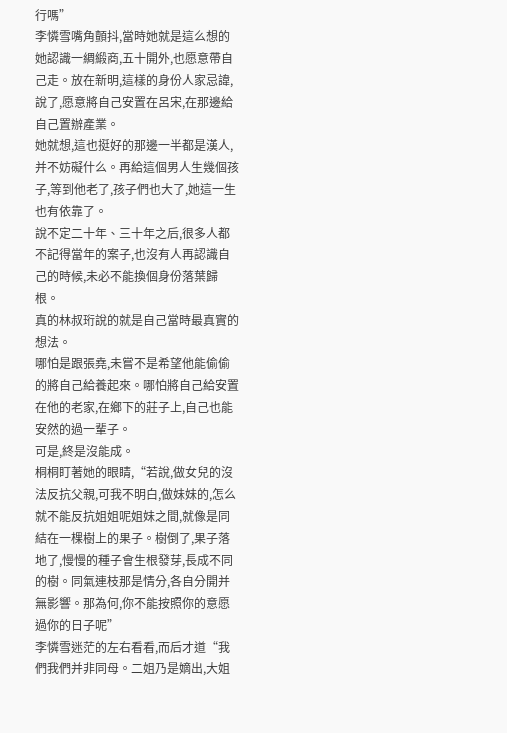行嗎”
李憐雪嘴角顫抖,當時她就是這么想的她認識一綢緞商,五十開外,也愿意帶自己走。放在新明,這樣的身份人家忌諱,說了,愿意將自己安置在呂宋,在那邊給自己置辦產業。
她就想,這也挺好的那邊一半都是漢人,并不妨礙什么。再給這個男人生幾個孩子,等到他老了,孩子們也大了,她這一生也有依靠了。
說不定二十年、三十年之后,很多人都不記得當年的案子,也沒有人再認識自己的時候,未必不能換個身份落葉歸根。
真的林叔珩說的就是自己當時最真實的想法。
哪怕是跟張堯,未嘗不是希望他能偷偷的將自己給養起來。哪怕將自己給安置在他的老家,在鄉下的莊子上,自己也能安然的過一輩子。
可是,終是沒能成。
桐桐盯著她的眼睛,“若說,做女兒的沒法反抗父親,可我不明白,做妹妹的,怎么就不能反抗姐姐呢姐妹之間,就像是同結在一棵樹上的果子。樹倒了,果子落地了,慢慢的種子會生根發芽,長成不同的樹。同氣連枝那是情分,各自分開并無影響。那為何,你不能按照你的意愿過你的日子呢”
李憐雪迷茫的左右看看,而后才道“我們我們并非同母。二姐乃是嫡出,大姐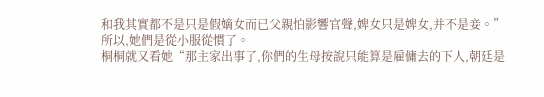和我其實都不是只是假嫡女而已父親怕影響官聲,婢女只是婢女,并不是妾。”
所以,她們是從小服從慣了。
桐桐就又看她“那主家出事了,你們的生母按說只能算是雇傭去的下人,朝廷是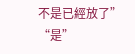不是已經放了”
“是”